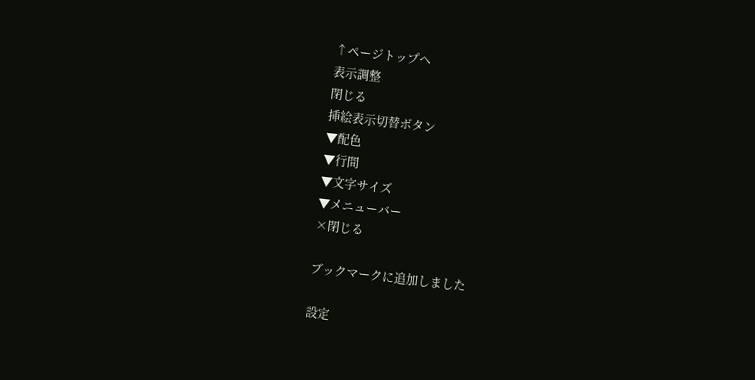↑ページトップへ
表示調整
閉じる
挿絵表示切替ボタン
▼配色
▼行間
▼文字サイズ
▼メニューバー
×閉じる

ブックマークに追加しました

設定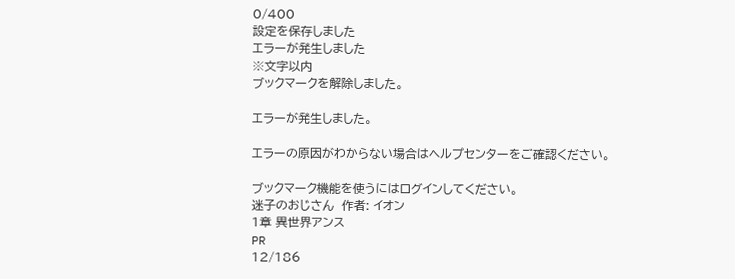0/400
設定を保存しました
エラーが発生しました
※文字以内
ブックマークを解除しました。

エラーが発生しました。

エラーの原因がわからない場合はヘルプセンターをご確認ください。

ブックマーク機能を使うにはログインしてください。
迷子のおじさん  作者: イオン
1章 異世界アンス
PR
12/186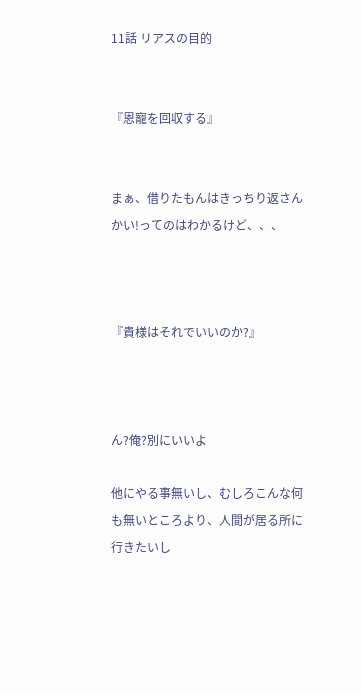11話 リアスの目的


『恩寵を回収する』


まぁ、借りたもんはきっちり返さんかい!ってのはわかるけど、、、



『貴様はそれでいいのか?』



ん?俺?別にいいよ

他にやる事無いし、むしろこんな何も無いところより、人間が居る所に行きたいし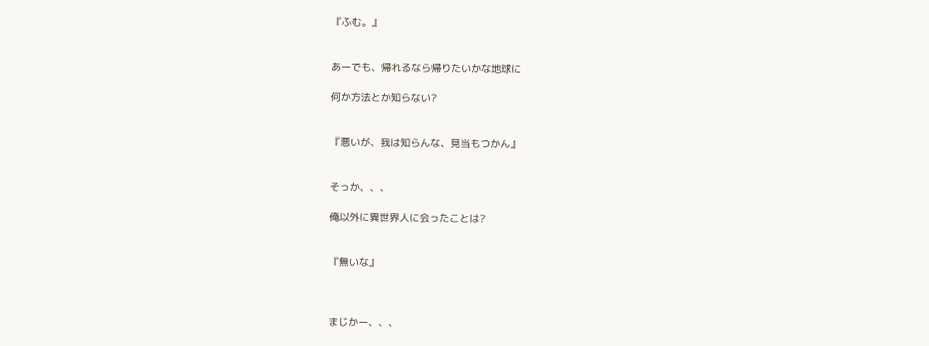『ふむ。』


あーでも、帰れるなら帰りたいかな地球に

何か方法とか知らない?


『悪いが、我は知らんな、見当もつかん』


そっか、、、

俺以外に異世界人に会ったことは?


『無いな』



まじかー、、、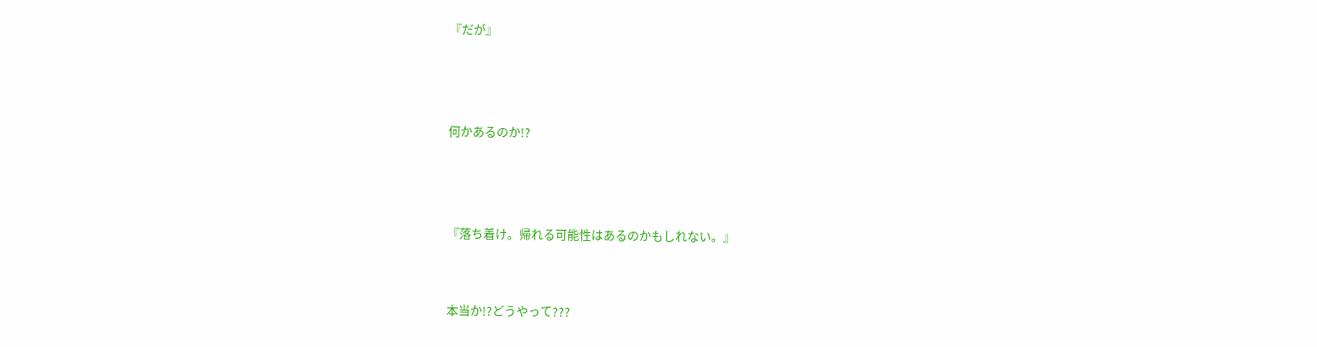『だが』



何かあるのか!?



『落ち着け。帰れる可能性はあるのかもしれない。』


本当か!?どうやって???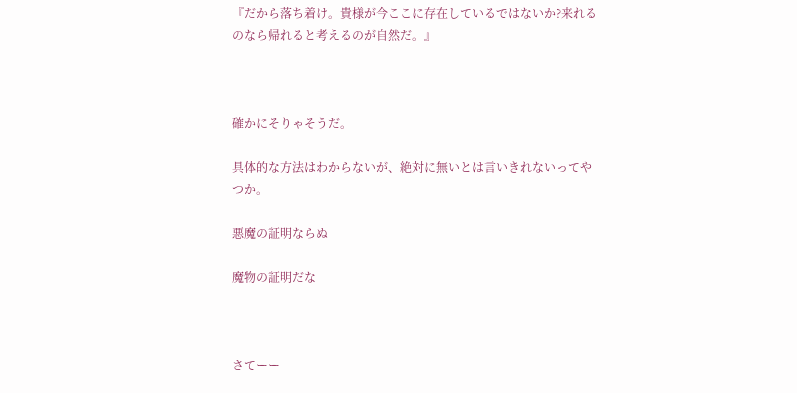『だから落ち着け。貴様が今ここに存在しているではないか?来れるのなら帰れると考えるのが自然だ。』



確かにそりゃそうだ。

具体的な方法はわからないが、絶対に無いとは言いきれないってやつか。

悪魔の証明ならぬ

魔物の証明だな



さてーー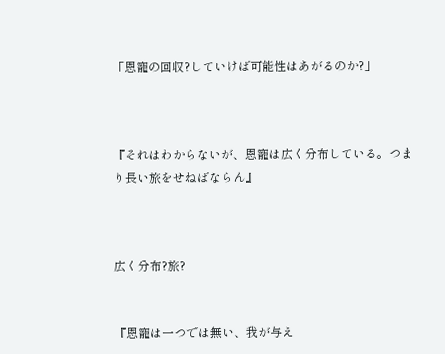「恩寵の回収?していけば可能性はあがるのか?」



『それはわからないが、恩寵は広く分布している。つまり長い旅をせねばならん』



広く分布?旅?


『恩寵は一つでは無い、我が与え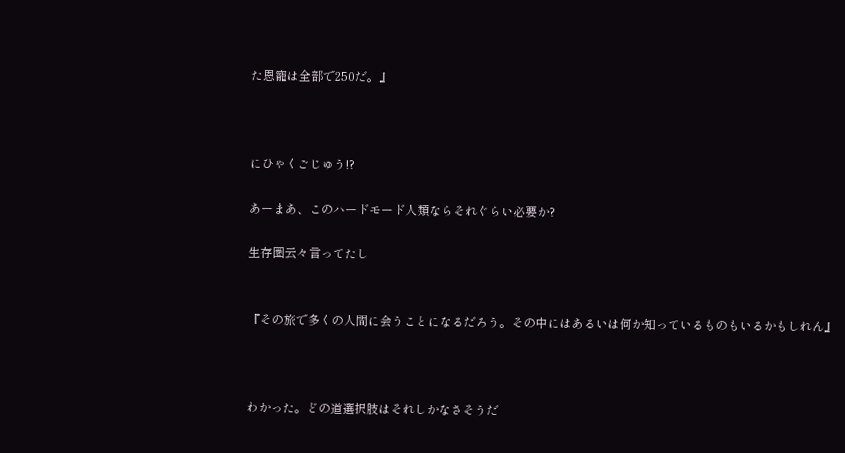た恩寵は全部で250だ。』



にひゃくごじゅう!?

あーまあ、このハードモード人類ならそれぐらい必要か?

生存圏云々言ってたし


『その旅で多くの人間に会うことになるだろう。その中にはあるいは何か知っているものもいるかもしれん』



わかった。どの道選択肢はそれしかなさそうだ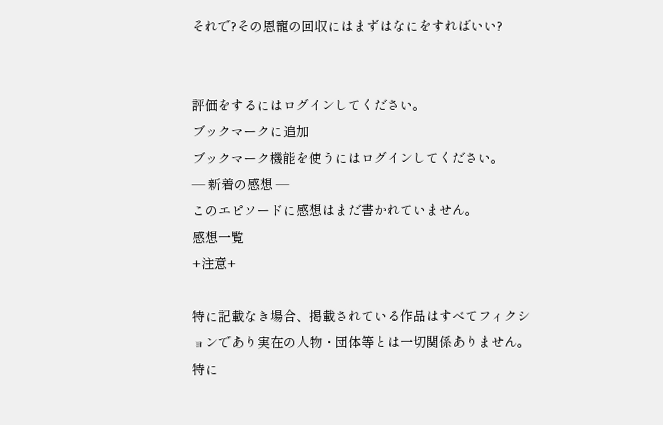それで?その恩寵の回収にはまずはなにをすればいい?


評価をするにはログインしてください。
ブックマークに追加
ブックマーク機能を使うにはログインしてください。
― 新着の感想 ―
このエピソードに感想はまだ書かれていません。
感想一覧
+注意+

特に記載なき場合、掲載されている作品はすべてフィクションであり実在の人物・団体等とは一切関係ありません。
特に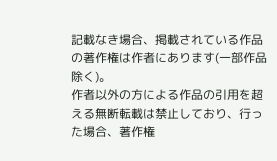記載なき場合、掲載されている作品の著作権は作者にあります(一部作品除く)。
作者以外の方による作品の引用を超える無断転載は禁止しており、行った場合、著作権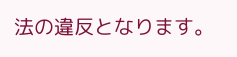法の違反となります。